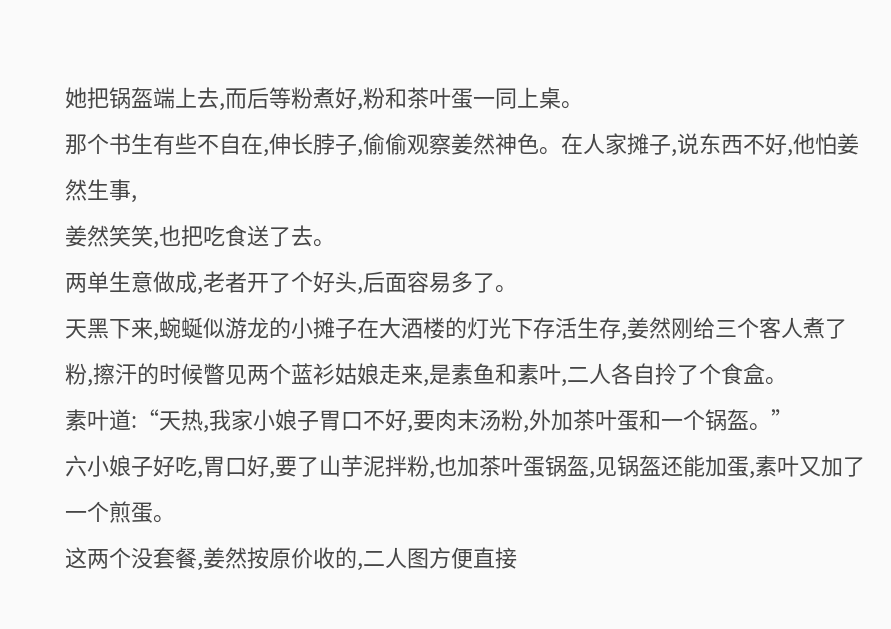她把锅盔端上去,而后等粉煮好,粉和茶叶蛋一同上桌。
那个书生有些不自在,伸长脖子,偷偷观察姜然神色。在人家摊子,说东西不好,他怕姜然生事,
姜然笑笑,也把吃食送了去。
两单生意做成,老者开了个好头,后面容易多了。
天黑下来,蜿蜒似游龙的小摊子在大酒楼的灯光下存活生存,姜然刚给三个客人煮了粉,擦汗的时候瞥见两个蓝衫姑娘走来,是素鱼和素叶,二人各自拎了个食盒。
素叶道:“天热,我家小娘子胃口不好,要肉末汤粉,外加茶叶蛋和一个锅盔。”
六小娘子好吃,胃口好,要了山芋泥拌粉,也加茶叶蛋锅盔,见锅盔还能加蛋,素叶又加了一个煎蛋。
这两个没套餐,姜然按原价收的,二人图方便直接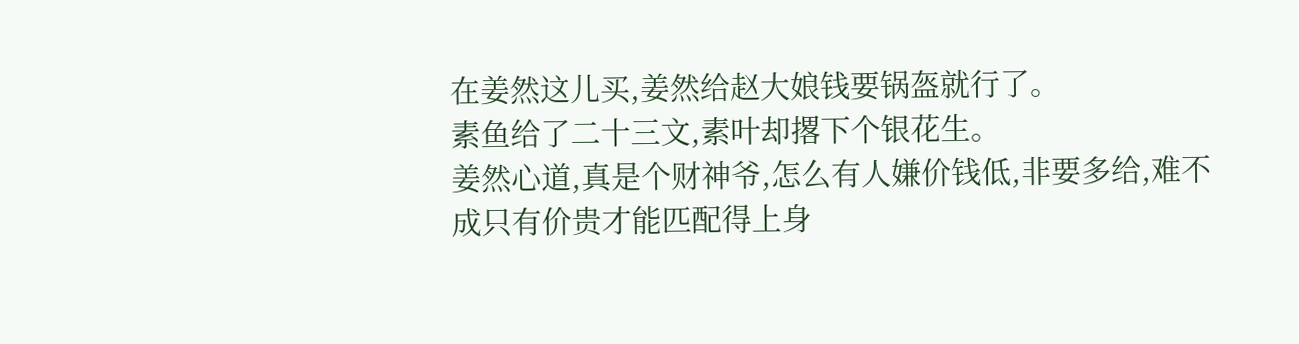在姜然这儿买,姜然给赵大娘钱要锅盔就行了。
素鱼给了二十三文,素叶却撂下个银花生。
姜然心道,真是个财神爷,怎么有人嫌价钱低,非要多给,难不成只有价贵才能匹配得上身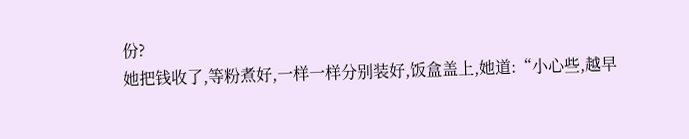份?
她把钱收了,等粉煮好,一样一样分别装好,饭盒盖上,她道:“小心些,越早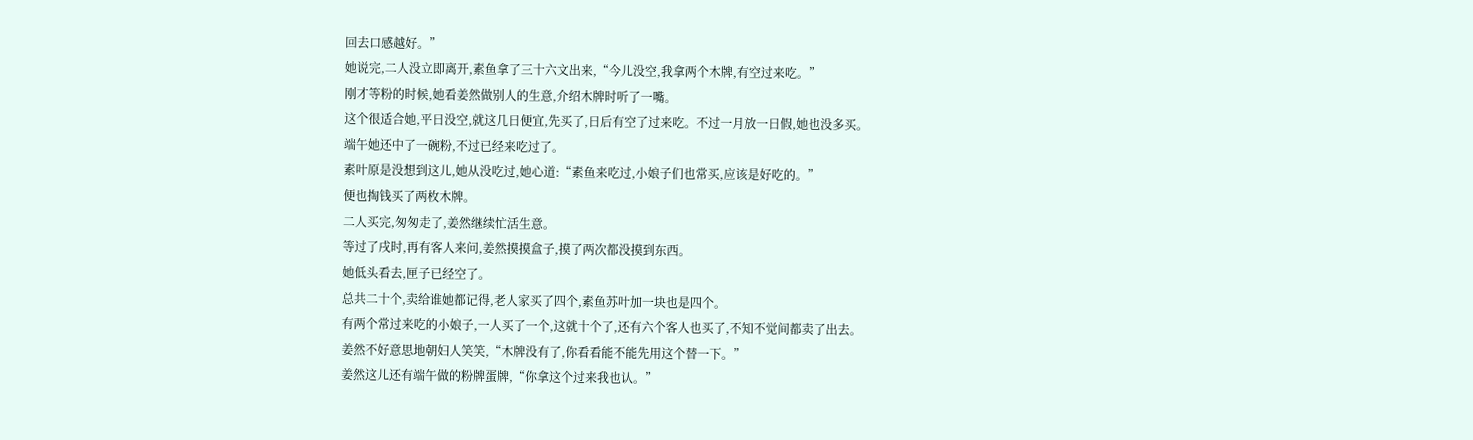回去口感越好。”
她说完,二人没立即离开,素鱼拿了三十六文出来,“今儿没空,我拿两个木牌,有空过来吃。”
刚才等粉的时候,她看姜然做别人的生意,介绍木牌时听了一嘴。
这个很适合她,平日没空,就这几日便宜,先买了,日后有空了过来吃。不过一月放一日假,她也没多买。
端午她还中了一碗粉,不过已经来吃过了。
素叶原是没想到这儿,她从没吃过,她心道:“素鱼来吃过,小娘子们也常买,应该是好吃的。”
便也掏钱买了两枚木牌。
二人买完,匆匆走了,姜然继续忙活生意。
等过了戌时,再有客人来问,姜然摸摸盒子,摸了两次都没摸到东西。
她低头看去,匣子已经空了。
总共二十个,卖给谁她都记得,老人家买了四个,素鱼苏叶加一块也是四个。
有两个常过来吃的小娘子,一人买了一个,这就十个了,还有六个客人也买了,不知不觉间都卖了出去。
姜然不好意思地朝妇人笑笑,“木牌没有了,你看看能不能先用这个替一下。”
姜然这儿还有端午做的粉牌蛋牌,“你拿这个过来我也认。”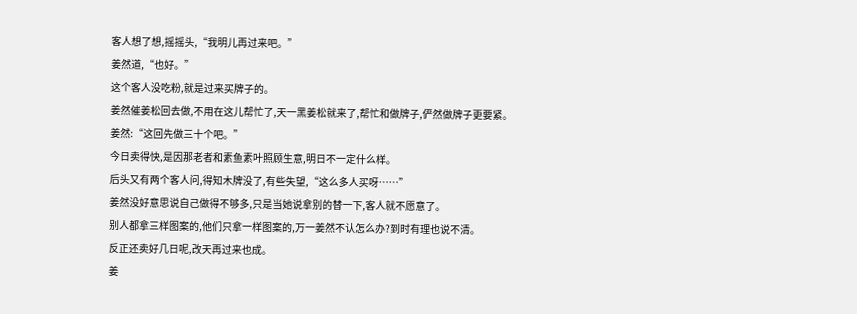客人想了想,摇摇头,“我明儿再过来吧。”
姜然道,“也好。”
这个客人没吃粉,就是过来买牌子的。
姜然催姜松回去做,不用在这儿帮忙了,天一黑姜松就来了,帮忙和做牌子,俨然做牌子更要紧。
姜然:“这回先做三十个吧。”
今日卖得快,是因那老者和素鱼素叶照顾生意,明日不一定什么样。
后头又有两个客人问,得知木牌没了,有些失望,“这么多人买呀……”
姜然没好意思说自己做得不够多,只是当她说拿别的替一下,客人就不愿意了。
别人都拿三样图案的,他们只拿一样图案的,万一姜然不认怎么办?到时有理也说不清。
反正还卖好几日呢,改天再过来也成。
姜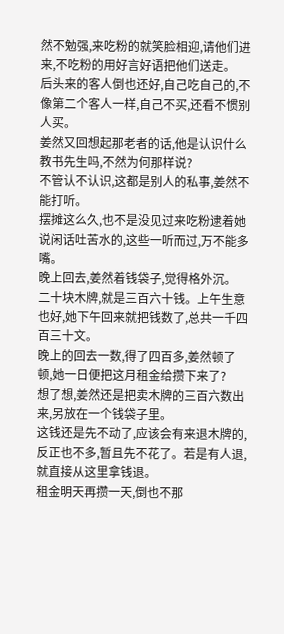然不勉强,来吃粉的就笑脸相迎,请他们进来,不吃粉的用好言好语把他们送走。
后头来的客人倒也还好,自己吃自己的,不像第二个客人一样,自己不买,还看不惯别人买。
姜然又回想起那老者的话,他是认识什么教书先生吗,不然为何那样说?
不管认不认识,这都是别人的私事,姜然不能打听。
摆摊这么久,也不是没见过来吃粉逮着她说闲话吐苦水的,这些一听而过,万不能多嘴。
晚上回去,姜然着钱袋子,觉得格外沉。
二十块木牌,就是三百六十钱。上午生意也好,她下午回来就把钱数了,总共一千四百三十文。
晚上的回去一数,得了四百多,姜然顿了顿,她一日便把这月租金给攒下来了?
想了想,姜然还是把卖木牌的三百六数出来,另放在一个钱袋子里。
这钱还是先不动了,应该会有来退木牌的,反正也不多,暂且先不花了。若是有人退,就直接从这里拿钱退。
租金明天再攒一天,倒也不那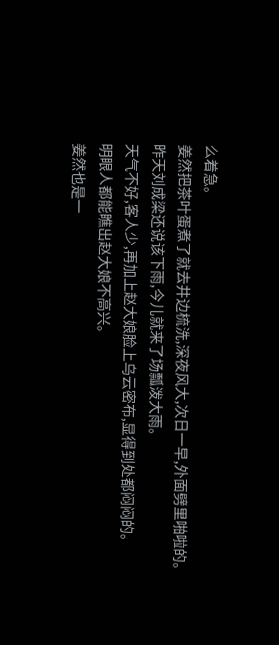么着急。
姜然把茶叶蛋煮了就去井边梳洗,深夜风大,次日一早,外面劈里啪啦的。
昨天刘成梁还说该下雨,今儿就来了场瓢泼大雨。
天气不好,客人少,再加上赵大娘脸上乌云密布,显得到处都闷闷的。
明眼人都能瞧出赵大娘不高兴。
姜然也是一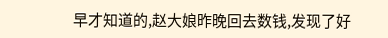早才知道的,赵大娘昨晚回去数钱,发现了好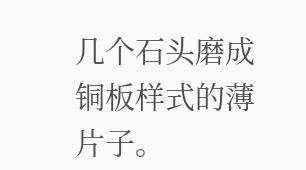几个石头磨成铜板样式的薄片子。